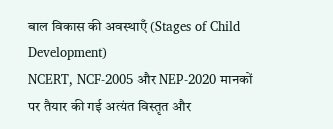बाल विकास की अवस्थाएँ (Stages of Child Development)
NCERT, NCF-2005 और NEP-2020 मानकों पर तैयार की गई अत्यंत विस्तृत और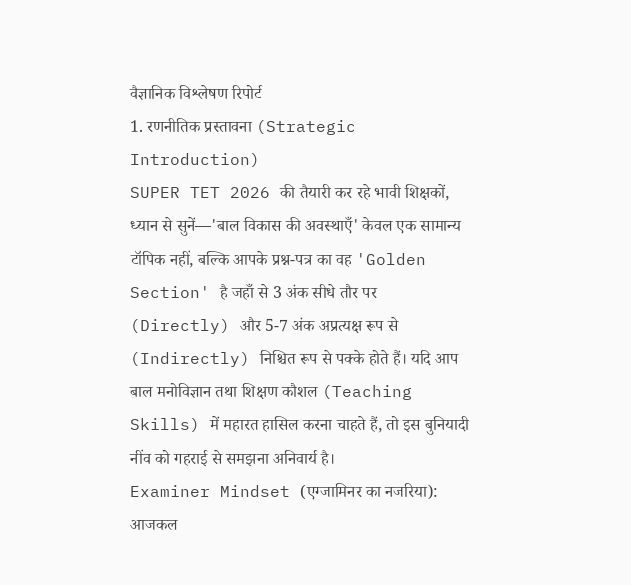वैज्ञानिक विश्लेषण रिपोर्ट
1. रणनीतिक प्रस्तावना (Strategic Introduction)
SUPER TET 2026 की तैयारी कर रहे भावी शिक्षकों, ध्यान से सुनें—'बाल विकास की अवस्थाएँ' केवल एक सामान्य टॉपिक नहीं, बल्कि आपके प्रश्न-पत्र का वह 'Golden Section' है जहाँ से 3 अंक सीधे तौर पर (Directly) और 5-7 अंक अप्रत्यक्ष रूप से (Indirectly) निश्चित रूप से पक्के होते हैं। यदि आप बाल मनोविज्ञान तथा शिक्षण कौशल (Teaching Skills) में महारत हासिल करना चाहते हैं, तो इस बुनियादी नींव को गहराई से समझना अनिवार्य है।
Examiner Mindset (एग्जामिनर का नजरिया):
आजकल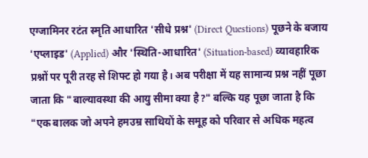एग्जामिनर रटंत स्मृति आधारित 'सीधे प्रश्न' (Direct Questions) पूछने के बजाय 'एप्लाइड' (Applied) और 'स्थिति-आधारित' (Situation-based) व्यावहारिक प्रश्नों पर पूरी तरह से शिफ्ट हो गया है। अब परीक्षा में यह सामान्य प्रश्न नहीं पूछा जाता कि "बाल्यावस्था की आयु सीमा क्या है?" बल्कि यह पूछा जाता है कि "एक बालक जो अपने हमउम्र साथियों के समूह को परिवार से अधिक महत्व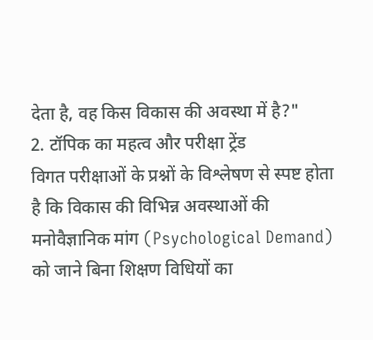देता है, वह किस विकास की अवस्था में है?"
2. टॉपिक का महत्व और परीक्षा ट्रेंड
विगत परीक्षाओं के प्रश्नों के विश्लेषण से स्पष्ट होता है कि विकास की विभिन्न अवस्थाओं की मनोवैज्ञानिक मांग (Psychological Demand) को जाने बिना शिक्षण विधियों का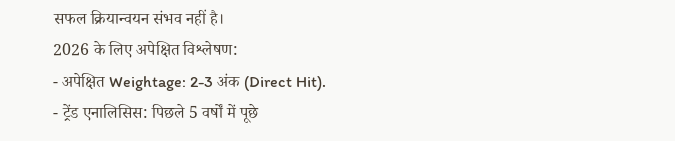सफल क्रियान्वयन संभव नहीं है।
2026 के लिए अपेक्षित विश्लेषण:
- अपेक्षित Weightage: 2-3 अंक (Direct Hit).
- ट्रेंड एनालिसिस: पिछले 5 वर्षों में पूछे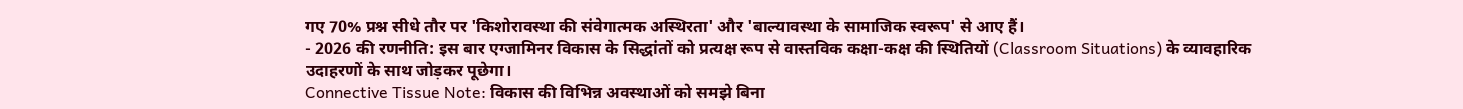गए 70% प्रश्न सीधे तौर पर 'किशोरावस्था की संवेगात्मक अस्थिरता' और 'बाल्यावस्था के सामाजिक स्वरूप' से आए हैं।
- 2026 की रणनीति: इस बार एग्जामिनर विकास के सिद्धांतों को प्रत्यक्ष रूप से वास्तविक कक्षा-कक्ष की स्थितियों (Classroom Situations) के व्यावहारिक उदाहरणों के साथ जोड़कर पूछेगा।
Connective Tissue Note: विकास की विभिन्न अवस्थाओं को समझे बिना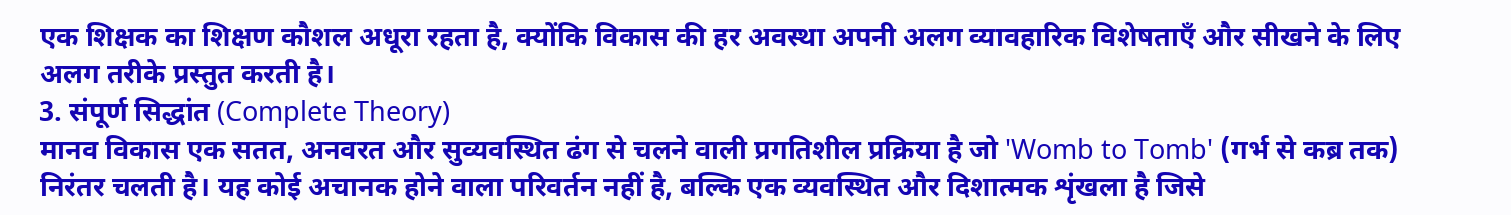एक शिक्षक का शिक्षण कौशल अधूरा रहता है, क्योंकि विकास की हर अवस्था अपनी अलग व्यावहारिक विशेषताएँ और सीखने के लिए अलग तरीके प्रस्तुत करती है।
3. संपूर्ण सिद्धांत (Complete Theory)
मानव विकास एक सतत, अनवरत और सुव्यवस्थित ढंग से चलने वाली प्रगतिशील प्रक्रिया है जो 'Womb to Tomb' (गर्भ से कब्र तक) निरंतर चलती है। यह कोई अचानक होने वाला परिवर्तन नहीं है, बल्कि एक व्यवस्थित और दिशात्मक शृंखला है जिसे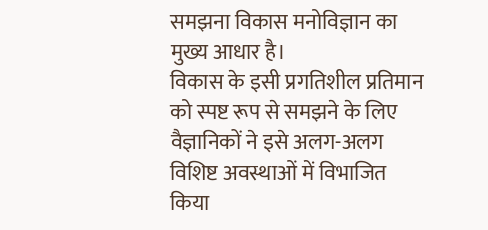समझना विकास मनोविज्ञान का मुख्य आधार है।
विकास के इसी प्रगतिशील प्रतिमान को स्पष्ट रूप से समझने के लिए वैज्ञानिकों ने इसे अलग-अलग विशिष्ट अवस्थाओं में विभाजित किया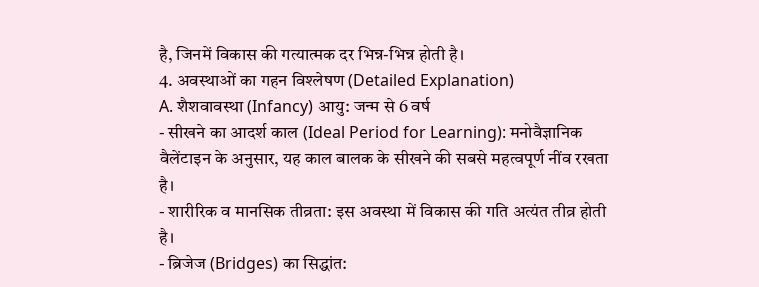है, जिनमें विकास की गत्यात्मक दर भिन्न-भिन्न होती है।
4. अवस्थाओं का गहन विश्लेषण (Detailed Explanation)
A. शैशवावस्था (Infancy) आयु: जन्म से 6 वर्ष
- सीखने का आदर्श काल (Ideal Period for Learning): मनोवैज्ञानिक वैलेंटाइन के अनुसार, यह काल बालक के सीखने की सबसे महत्वपूर्ण नींव रखता है।
- शारीरिक व मानसिक तीव्रता: इस अवस्था में विकास की गति अत्यंत तीव्र होती है।
- ब्रिजेज (Bridges) का सिद्धांत: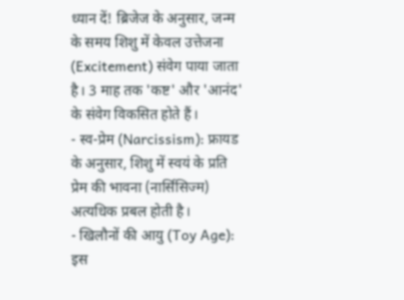ध्यान दें! ब्रिजेज के अनुसार, जन्म के समय शिशु में केवल उत्तेजना (Excitement) संवेग पाया जाता है। 3 माह तक 'कष्ट' और 'आनंद' के संवेग विकसित होते हैं।
- स्व-प्रेम (Narcissism): फ्रायड के अनुसार, शिशु में स्वयं के प्रति प्रेम की भावना (नार्सिसिज्म) अत्यधिक प्रबल होती है।
- खिलौनों की आयु (Toy Age): इस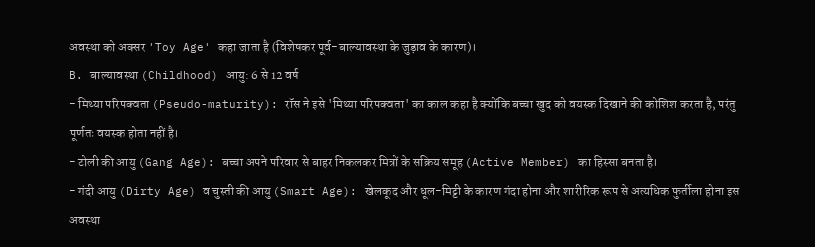अवस्था को अक्सर 'Toy Age' कहा जाता है (विशेषकर पूर्व-बाल्यावस्था के जुड़ाव के कारण)।
B. बाल्यावस्था (Childhood) आयु: 6 से 12 वर्ष
- मिथ्या परिपक्वता (Pseudo-maturity): रॉस ने इसे 'मिथ्या परिपक्वता' का काल कहा है क्योंकि बच्चा खुद को वयस्क दिखाने की कोशिश करता है, परंतु पूर्णतः वयस्क होता नहीं है।
- टोली की आयु (Gang Age): बच्चा अपने परिवार से बाहर निकलकर मित्रों के सक्रिय समूह (Active Member) का हिस्सा बनता है।
- गंदी आयु (Dirty Age) व चुस्ती की आयु (Smart Age): खेलकूद और धूल-मिट्टी के कारण गंदा होना और शारीरिक रूप से अत्यधिक फुर्तीला होना इस अवस्था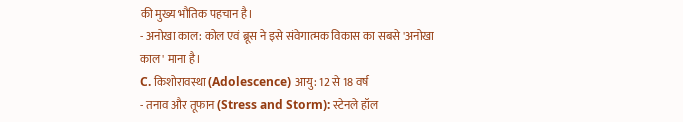की मुख्य भौतिक पहचान है।
- अनोखा काल: कोल एवं ब्रूस ने इसे संवेगात्मक विकास का सबसे 'अनोखा काल' माना है।
C. किशोरावस्था (Adolescence) आयु: 12 से 18 वर्ष
- तनाव और तूफान (Stress and Storm): स्टेनले हॉल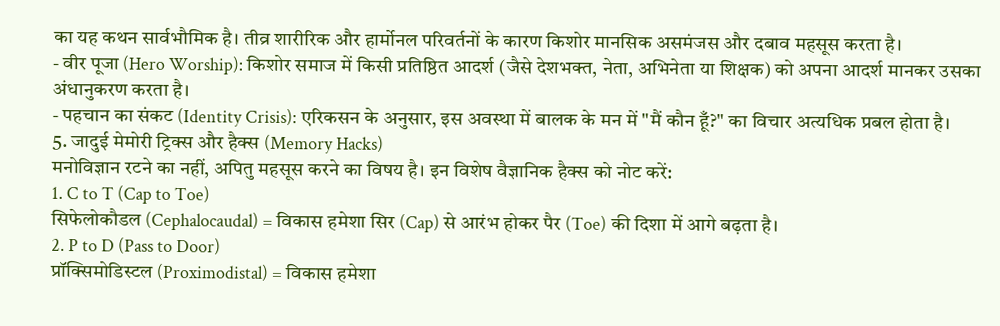का यह कथन सार्वभौमिक है। तीव्र शारीरिक और हार्मोनल परिवर्तनों के कारण किशोर मानसिक असमंजस और दबाव महसूस करता है।
- वीर पूजा (Hero Worship): किशोर समाज में किसी प्रतिष्ठित आदर्श (जैसे देशभक्त, नेता, अभिनेता या शिक्षक) को अपना आदर्श मानकर उसका अंधानुकरण करता है।
- पहचान का संकट (Identity Crisis): एरिकसन के अनुसार, इस अवस्था में बालक के मन में "मैं कौन हूँ?" का विचार अत्यधिक प्रबल होता है।
5. जादुई मेमोरी ट्रिक्स और हैक्स (Memory Hacks)
मनोविज्ञान रटने का नहीं, अपितु महसूस करने का विषय है। इन विशेष वैज्ञानिक हैक्स को नोट करें:
1. C to T (Cap to Toe)
सिफेलोकौडल (Cephalocaudal) = विकास हमेशा सिर (Cap) से आरंभ होकर पैर (Toe) की दिशा में आगे बढ़ता है।
2. P to D (Pass to Door)
प्रॉक्सिमोडिस्टल (Proximodistal) = विकास हमेशा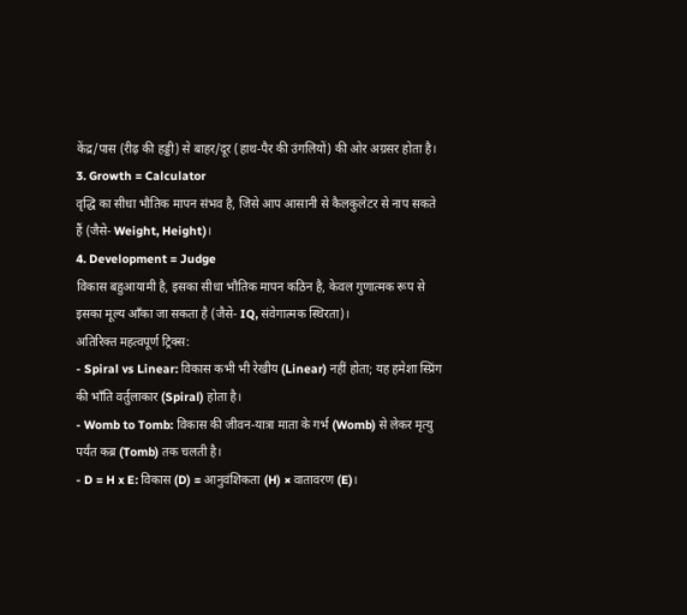केंद्र/पास (रीढ़ की हड्डी) से बाहर/दूर (हाथ-पैर की उंगलियों) की ओर अग्रसर होता है।
3. Growth = Calculator
वृद्धि का सीधा भौतिक मापन संभव है, जिसे आप आसानी से कैलकुलेटर से नाप सकते हैं (जैसे- Weight, Height)।
4. Development = Judge
विकास बहुआयामी है, इसका सीधा भौतिक मापन कठिन है, केवल गुणात्मक रूप से इसका मूल्य आँका जा सकता है (जैसे- IQ, संवेगात्मक स्थिरता)।
अतिरिक्त महत्वपूर्ण ट्रिक्स:
- Spiral vs Linear: विकास कभी भी रेखीय (Linear) नहीं होता; यह हमेशा स्प्रिंग की भाँति वर्तुलाकार (Spiral) होता है।
- Womb to Tomb: विकास की जीवन-यात्रा माता के गर्भ (Womb) से लेकर मृत्यु पर्यंत कब्र (Tomb) तक चलती है।
- D = H x E: विकास (D) = आनुवंशिकता (H) × वातावरण (E)।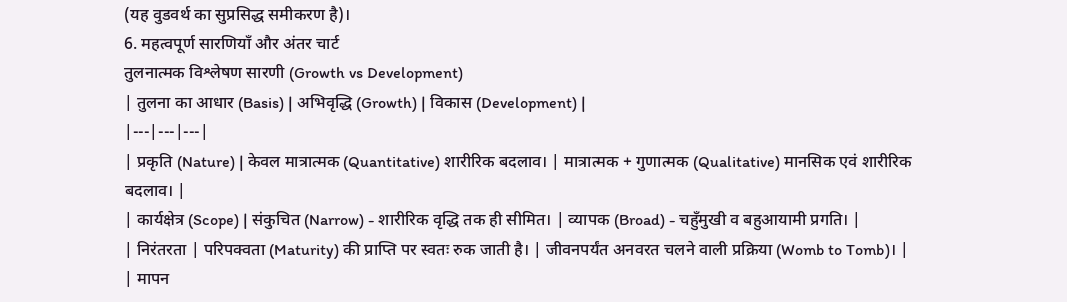(यह वुडवर्थ का सुप्रसिद्ध समीकरण है)।
6. महत्वपूर्ण सारणियाँ और अंतर चार्ट
तुलनात्मक विश्लेषण सारणी (Growth vs Development)
| तुलना का आधार (Basis) | अभिवृद्धि (Growth) | विकास (Development) |
|---|---|---|
| प्रकृति (Nature) | केवल मात्रात्मक (Quantitative) शारीरिक बदलाव। | मात्रात्मक + गुणात्मक (Qualitative) मानसिक एवं शारीरिक बदलाव। |
| कार्यक्षेत्र (Scope) | संकुचित (Narrow) - शारीरिक वृद्धि तक ही सीमित। | व्यापक (Broad) - चहुँमुखी व बहुआयामी प्रगति। |
| निरंतरता | परिपक्वता (Maturity) की प्राप्ति पर स्वतः रुक जाती है। | जीवनपर्यंत अनवरत चलने वाली प्रक्रिया (Womb to Tomb)। |
| मापन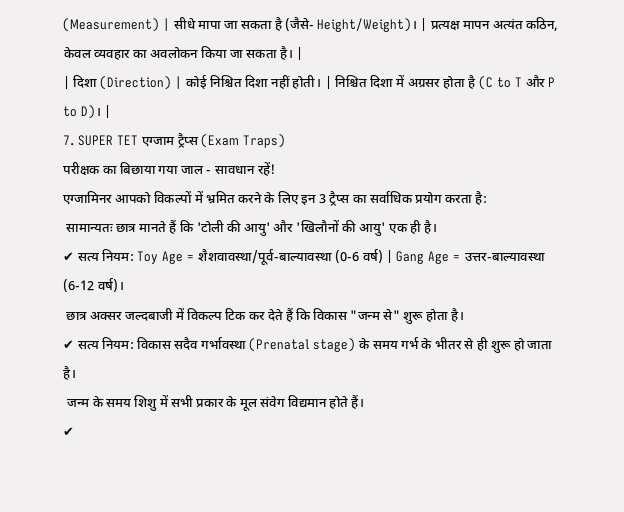(Measurement) | सीधे मापा जा सकता है (जैसे- Height/Weight)। | प्रत्यक्ष मापन अत्यंत कठिन, केवल व्यवहार का अवलोकन किया जा सकता है। |
| दिशा (Direction) | कोई निश्चित दिशा नहीं होती। | निश्चित दिशा में अग्रसर होता है (C to T और P to D)। |
7. SUPER TET एग्जाम ट्रैप्स (Exam Traps)
परीक्षक का बिछाया गया जाल - सावधान रहें!
एग्जामिनर आपको विकल्पों में भ्रमित करने के लिए इन 3 ट्रैप्स का सर्वाधिक प्रयोग करता है:
 सामान्यतः छात्र मानते हैं कि 'टोली की आयु' और 'खिलौनों की आयु' एक ही है।
✔ सत्य नियम: Toy Age = शैशवावस्था/पूर्व-बाल्यावस्था (0-6 वर्ष) | Gang Age = उत्तर-बाल्यावस्था (6-12 वर्ष)।
 छात्र अक्सर जल्दबाजी में विकल्प टिक कर देते हैं कि विकास "जन्म से" शुरू होता है।
✔ सत्य नियम: विकास सदैव गर्भावस्था (Prenatal stage) के समय गर्भ के भीतर से ही शुरू हो जाता है।
 जन्म के समय शिशु में सभी प्रकार के मूल संवेग विद्यमान होते हैं।
✔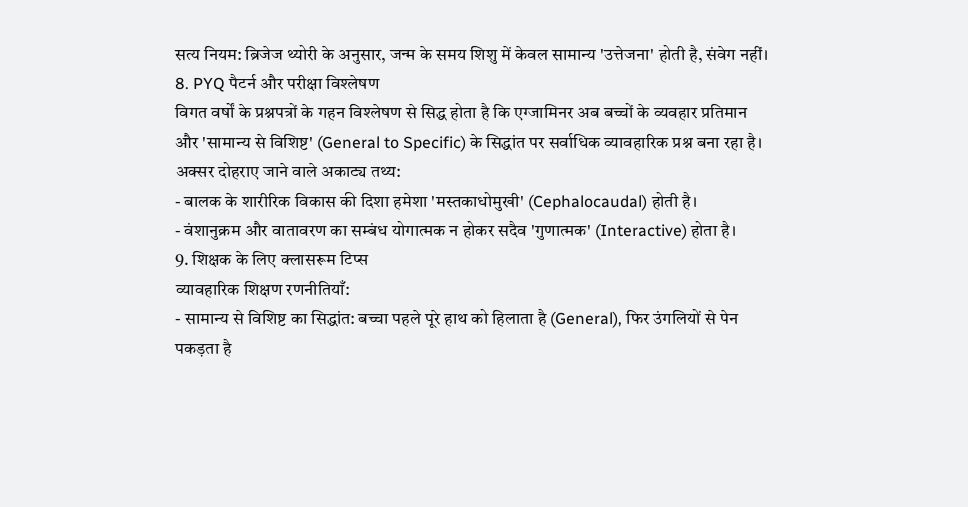सत्य नियम: ब्रिजेज थ्योरी के अनुसार, जन्म के समय शिशु में केवल सामान्य 'उत्तेजना' होती है, संवेग नहीं।
8. PYQ पैटर्न और परीक्षा विश्लेषण
विगत वर्षों के प्रश्नपत्रों के गहन विश्लेषण से सिद्ध होता है कि एग्जामिनर अब बच्चों के व्यवहार प्रतिमान और 'सामान्य से विशिष्ट' (General to Specific) के सिद्धांत पर सर्वाधिक व्यावहारिक प्रश्न बना रहा है।
अक्सर दोहराए जाने वाले अकाट्य तथ्य:
- बालक के शारीरिक विकास की दिशा हमेशा 'मस्तकाधोमुखी' (Cephalocaudal) होती है।
- वंशानुक्रम और वातावरण का सम्बंध योगात्मक न होकर सदैव 'गुणात्मक' (Interactive) होता है।
9. शिक्षक के लिए क्लासरूम टिप्स
व्यावहारिक शिक्षण रणनीतियाँ:
- सामान्य से विशिष्ट का सिद्धांत: बच्चा पहले पूरे हाथ को हिलाता है (General), फिर उंगलियों से पेन पकड़ता है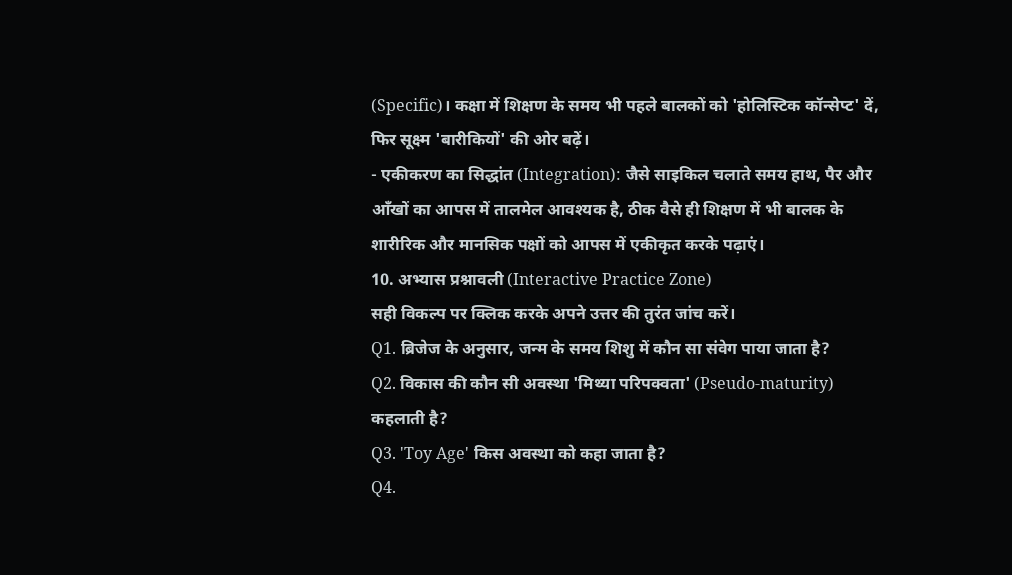(Specific)। कक्षा में शिक्षण के समय भी पहले बालकों को 'होलिस्टिक कॉन्सेप्ट' दें, फिर सूक्ष्म 'बारीकियों' की ओर बढ़ें।
- एकीकरण का सिद्धांत (Integration): जैसे साइकिल चलाते समय हाथ, पैर और आँखों का आपस में तालमेल आवश्यक है, ठीक वैसे ही शिक्षण में भी बालक के शारीरिक और मानसिक पक्षों को आपस में एकीकृत करके पढ़ाएं।
10. अभ्यास प्रश्नावली (Interactive Practice Zone)
सही विकल्प पर क्लिक करके अपने उत्तर की तुरंत जांच करें।
Q1. ब्रिजेज के अनुसार, जन्म के समय शिशु में कौन सा संवेग पाया जाता है?
Q2. विकास की कौन सी अवस्था 'मिथ्या परिपक्वता' (Pseudo-maturity) कहलाती है?
Q3. 'Toy Age' किस अवस्था को कहा जाता है?
Q4.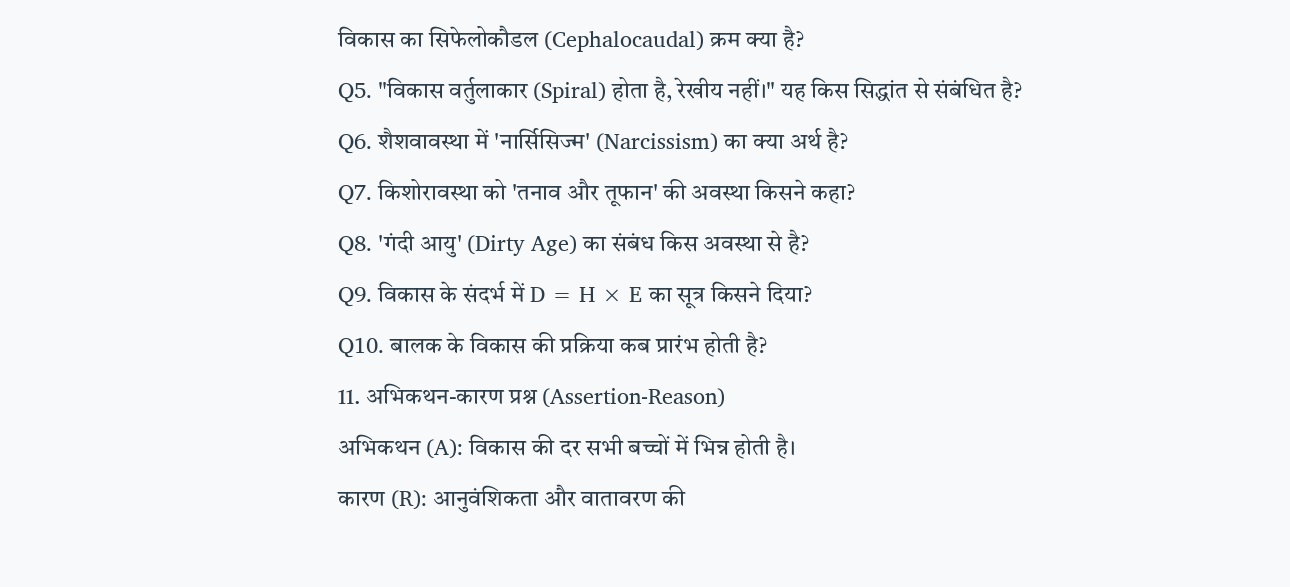विकास का सिफेलोकौडल (Cephalocaudal) क्रम क्या है?
Q5. "विकास वर्तुलाकार (Spiral) होता है, रेखीय नहीं।" यह किस सिद्धांत से संबंधित है?
Q6. शैशवावस्था में 'नार्सिसिज्म' (Narcissism) का क्या अर्थ है?
Q7. किशोरावस्था को 'तनाव और तूफान' की अवस्था किसने कहा?
Q8. 'गंदी आयु' (Dirty Age) का संबंध किस अवस्था से है?
Q9. विकास के संदर्भ में D = H × E का सूत्र किसने दिया?
Q10. बालक के विकास की प्रक्रिया कब प्रारंभ होती है?
11. अभिकथन-कारण प्रश्न (Assertion-Reason)
अभिकथन (A): विकास की दर सभी बच्चों में भिन्न होती है।
कारण (R): आनुवंशिकता और वातावरण की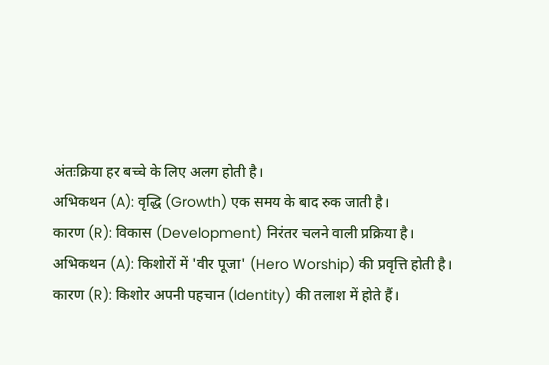अंतःक्रिया हर बच्चे के लिए अलग होती है।
अभिकथन (A): वृद्धि (Growth) एक समय के बाद रुक जाती है।
कारण (R): विकास (Development) निरंतर चलने वाली प्रक्रिया है।
अभिकथन (A): किशोरों में 'वीर पूजा' (Hero Worship) की प्रवृत्ति होती है।
कारण (R): किशोर अपनी पहचान (Identity) की तलाश में होते हैं।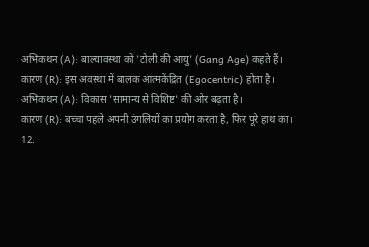अभिकथन (A): बाल्यावस्था को 'टोली की आयु' (Gang Age) कहते हैं।
कारण (R): इस अवस्था में बालक आत्मकेंद्रित (Egocentric) होता है।
अभिकथन (A): विकास 'सामान्य से विशिष्ट' की ओर बढ़ता है।
कारण (R): बच्चा पहले अपनी उंगलियों का प्रयोग करता है, फिर पूरे हाथ का।
12.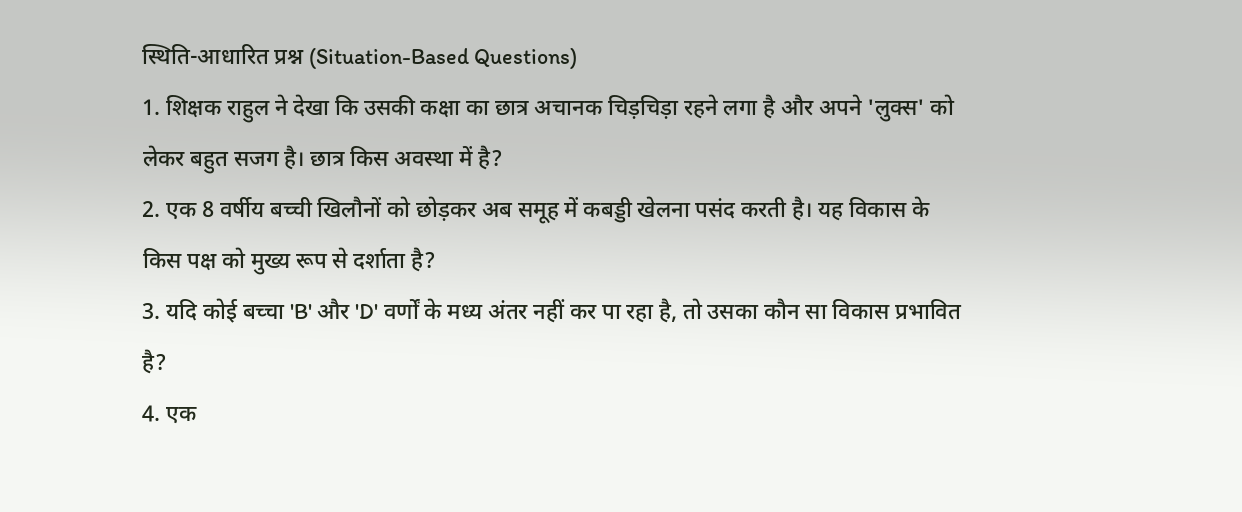स्थिति-आधारित प्रश्न (Situation-Based Questions)
1. शिक्षक राहुल ने देखा कि उसकी कक्षा का छात्र अचानक चिड़चिड़ा रहने लगा है और अपने 'लुक्स' को लेकर बहुत सजग है। छात्र किस अवस्था में है?
2. एक 8 वर्षीय बच्ची खिलौनों को छोड़कर अब समूह में कबड्डी खेलना पसंद करती है। यह विकास के किस पक्ष को मुख्य रूप से दर्शाता है?
3. यदि कोई बच्चा 'B' और 'D' वर्णों के मध्य अंतर नहीं कर पा रहा है, तो उसका कौन सा विकास प्रभावित है?
4. एक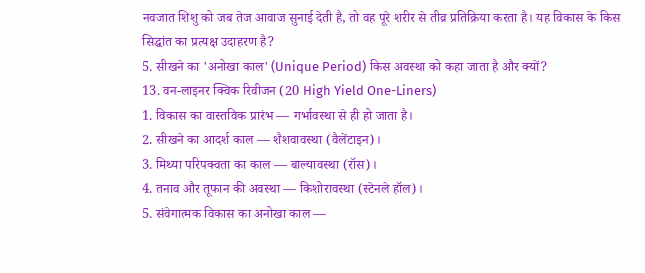नवजात शिशु को जब तेज आवाज सुनाई देती है, तो वह पूरे शरीर से तीव्र प्रतिक्रिया करता है। यह विकास के किस सिद्धांत का प्रत्यक्ष उदाहरण है?
5. सीखने का 'अनोखा काल' (Unique Period) किस अवस्था को कहा जाता है और क्यों?
13. वन-लाइनर क्विक रिवीजन (20 High Yield One-Liners)
1. विकास का वास्तविक प्रारंभ — गर्भावस्था से ही हो जाता है।
2. सीखने का आदर्श काल — शैशवावस्था (वैलेंटाइन)।
3. मिथ्या परिपक्वता का काल — बाल्यावस्था (रॉस)।
4. तनाव और तूफान की अवस्था — किशोरावस्था (स्टेनले हॉल)।
5. संवेगात्मक विकास का अनोखा काल —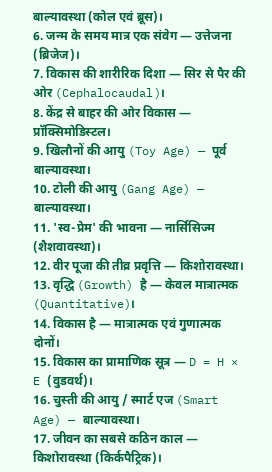बाल्यावस्था (कोल एवं ब्रूस)।
6. जन्म के समय मात्र एक संवेग — उत्तेजना (ब्रिजेज)।
7. विकास की शारीरिक दिशा — सिर से पैर की ओर (Cephalocaudal)।
8. केंद्र से बाहर की ओर विकास — प्रॉक्सिमोडिस्टल।
9. खिलौनों की आयु (Toy Age) — पूर्व बाल्यावस्था।
10. टोली की आयु (Gang Age) — बाल्यावस्था।
11. 'स्व-प्रेम' की भावना — नार्सिसिज्म (शैशवावस्था)।
12. वीर पूजा की तीव्र प्रवृत्ति — किशोरावस्था।
13. वृद्धि (Growth) है — केवल मात्रात्मक (Quantitative)।
14. विकास है — मात्रात्मक एवं गुणात्मक दोनों।
15. विकास का प्रामाणिक सूत्र — D = H × E (वुडवर्थ)।
16. चुस्ती की आयु / स्मार्ट एज (Smart Age) — बाल्यावस्था।
17. जीवन का सबसे कठिन काल — किशोरावस्था (किर्कपैट्रिक)।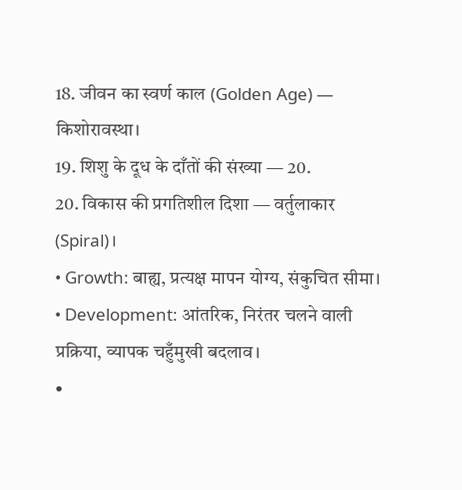18. जीवन का स्वर्ण काल (Golden Age) — किशोरावस्था।
19. शिशु के दूध के दाँतों की संख्या — 20.
20. विकास की प्रगतिशील दिशा — वर्तुलाकार (Spiral)।
• Growth: बाह्य, प्रत्यक्ष मापन योग्य, संकुचित सीमा।
• Development: आंतरिक, निरंतर चलने वाली प्रक्रिया, व्यापक चहुँमुखी बदलाव।
•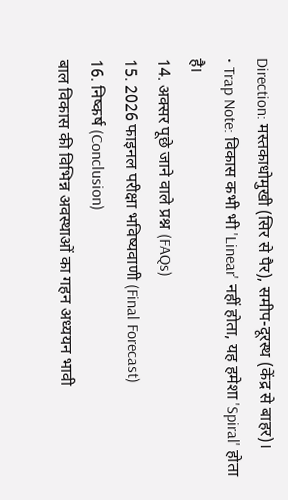Direction: मस्तकाधोमुखी (सिर से पैर), समीप-दूरस्थ (केंद्र से बाहर)।
• Trap Note: विकास कभी भी 'Linear' नहीं होता, यह हमेशा 'Spiral' होता है।
14. अक्सर पूछे जाने वाले प्रश्न (FAQs)
15. 2026 फाइनल परीक्षा भविष्यवाणी (Final Forecast)
16. निष्कर्ष (Conclusion)
बाल विकास की विभिन्न अवस्थाओं का गहन अध्ययन भावी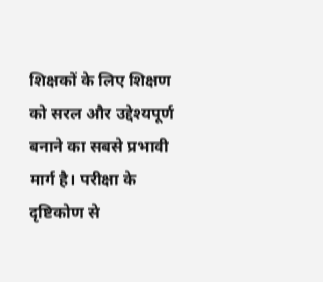शिक्षकों के लिए शिक्षण को सरल और उद्देश्यपूर्ण बनाने का सबसे प्रभावी मार्ग है। परीक्षा के दृष्टिकोण से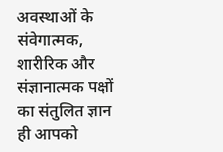अवस्थाओं के संवेगात्मक, शारीरिक और संज्ञानात्मक पक्षों का संतुलित ज्ञान ही आपको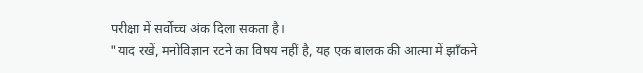परीक्षा में सर्वोच्च अंक दिला सकता है।
"याद रखें, मनोविज्ञान रटने का विषय नहीं है, यह एक बालक की आत्मा में झाँकने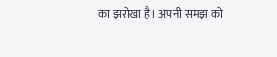का झरोखा है। अपनी समझ को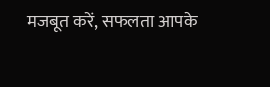मजबूत करें, सफलता आपके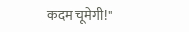कदम चूमेगी!"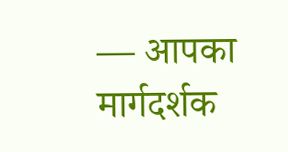— आपका मार्गदर्शक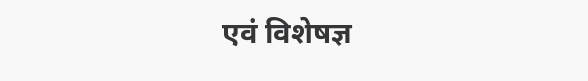एवं विशेषज्ञ